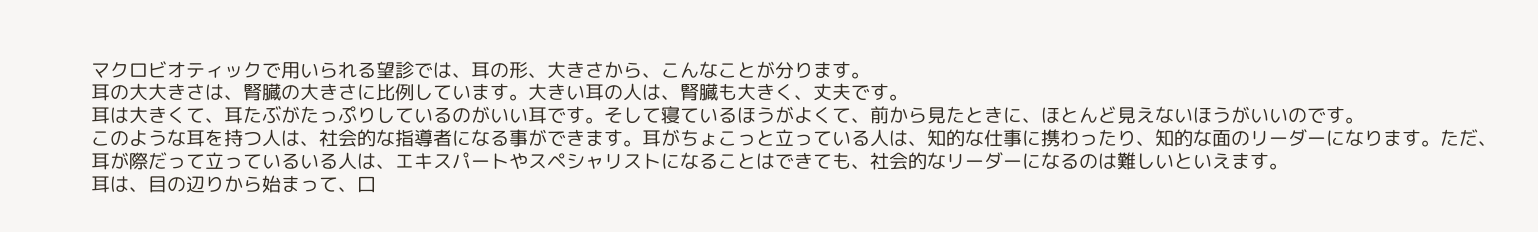マクロビオティックで用いられる望診では、耳の形、大きさから、こんなことが分ります。
耳の大大きさは、腎臓の大きさに比例しています。大きい耳の人は、腎臓も大きく、丈夫です。
耳は大きくて、耳たぶがたっぷりしているのがいい耳です。そして寝ているほうがよくて、前から見たときに、ほとんど見えないほうがいいのです。
このような耳を持つ人は、社会的な指導者になる事ができます。耳がちょこっと立っている人は、知的な仕事に携わったり、知的な面のリーダーになります。ただ、耳が際だって立っているいる人は、エキスパートやスペシャリストになることはできても、社会的なリーダーになるのは難しいといえます。
耳は、目の辺りから始まって、口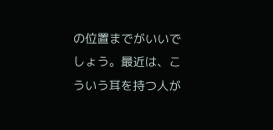の位置までがいいでしょう。最近は、こういう耳を持つ人が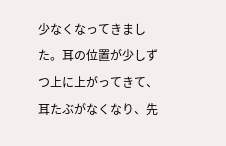少なくなってきました。耳の位置が少しずつ上に上がってきて、耳たぶがなくなり、先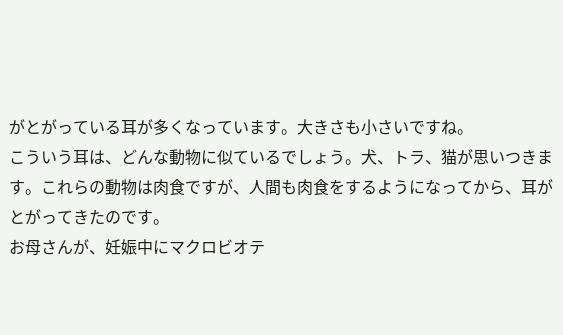がとがっている耳が多くなっています。大きさも小さいですね。
こういう耳は、どんな動物に似ているでしょう。犬、トラ、猫が思いつきます。これらの動物は肉食ですが、人間も肉食をするようになってから、耳がとがってきたのです。
お母さんが、妊娠中にマクロビオテ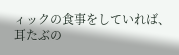ィックの食事をしていれば、耳たぶの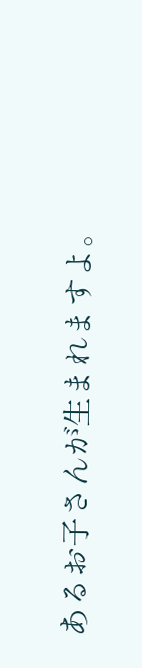あるお子さんが生まれますよ。